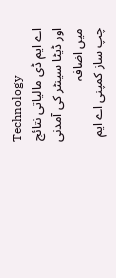Technology
اے ایم ڈی مالیاتی نتائج اور ڈیٹا سینٹر کی آمدنی میں اضافہ
چپ ساز کمپنی اے ایم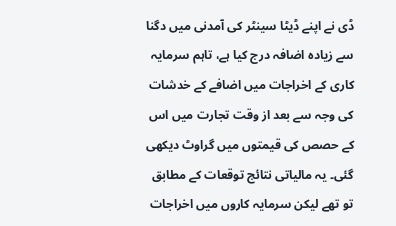ڈی نے اپنے ڈیٹا سینٹر کی آمدنی میں دگنا سے زیادہ اضافہ درج کیا ہے، تاہم سرمایہ کاری کے اخراجات میں اضافے کے خدشات کی وجہ سے بعد از وقت تجارت میں اس کے حصص کی قیمتوں میں گراوٹ دیکھی گئی۔ یہ مالیاتی نتائج توقعات کے مطابق تو تھے لیکن سرمایہ کاروں میں اخراجات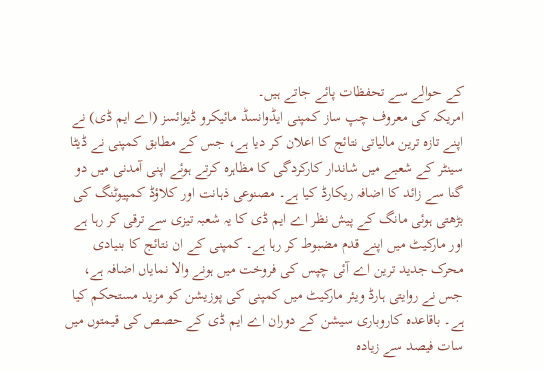کے حوالے سے تحفظات پائے جاتے ہیں۔
امریکہ کی معروف چپ ساز کمپنی ایڈوانسڈ مائیکرو ڈیوائسز (اے ایم ڈی) نے اپنے تازہ ترین مالیاتی نتائج کا اعلان کر دیا ہے، جس کے مطابق کمپنی نے ڈیٹا سینٹر کے شعبے میں شاندار کارکردگی کا مظاہرہ کرتے ہوئے اپنی آمدنی میں دو گنا سے زائد کا اضافہ ریکارڈ کیا ہے۔ مصنوعی ذہانت اور کلاؤڈ کمپیوٹنگ کی بڑھتی ہوئی مانگ کے پیش نظر اے ایم ڈی کا یہ شعبہ تیزی سے ترقی کر رہا ہے اور مارکیٹ میں اپنے قدم مضبوط کر رہا ہے۔ کمپنی کے ان نتائج کا بنیادی محرک جدید ترین اے آئی چپس کی فروخت میں ہونے والا نمایاں اضافہ ہے، جس نے روایتی ہارڈ ویئر مارکیٹ میں کمپنی کی پوزیشن کو مزید مستحکم کیا ہے۔ باقاعدہ کاروباری سیشن کے دوران اے ایم ڈی کے حصص کی قیمتوں میں سات فیصد سے زیادہ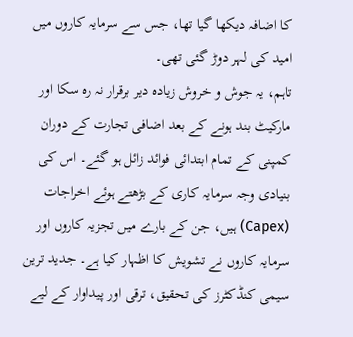کا اضافہ دیکھا گیا تھا، جس سے سرمایہ کاروں میں امید کی لہر دوڑ گئی تھی۔
تاہم، یہ جوش و خروش زیادہ دیر برقرار نہ رہ سکا اور مارکیٹ بند ہونے کے بعد اضافی تجارت کے دوران کمپنی کے تمام ابتدائی فوائد زائل ہو گئے۔ اس کی بنیادی وجہ سرمایہ کاری کے بڑھتے ہوئے اخراجات (Capex) ہیں، جن کے بارے میں تجزیہ کاروں اور سرمایہ کاروں نے تشویش کا اظہار کیا ہے۔ جدید ترین سیمی کنڈکٹرز کی تحقیق، ترقی اور پیداوار کے لیے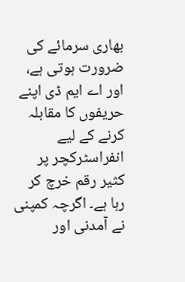بھاری سرمائے کی ضرورت ہوتی ہے، اور اے ایم ڈی اپنے حریفوں کا مقابلہ کرنے کے لیے انفراسٹرکچر پر کثیر رقم خرچ کر رہا ہے۔ اگرچہ کمپنی نے آمدنی اور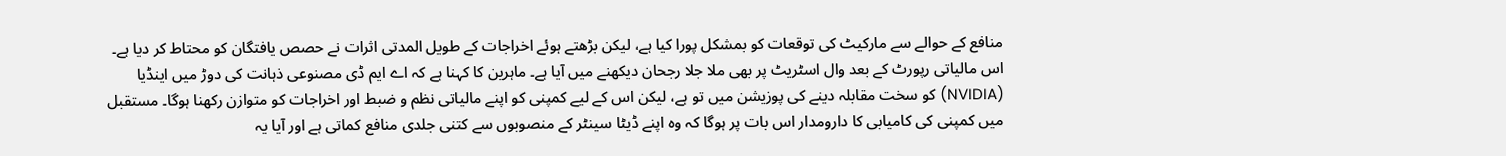منافع کے حوالے سے مارکیٹ کی توقعات کو بمشکل پورا کیا ہے، لیکن بڑھتے ہوئے اخراجات کے طویل المدتی اثرات نے حصص یافتگان کو محتاط کر دیا ہے۔
اس مالیاتی رپورٹ کے بعد وال اسٹریٹ پر بھی ملا جلا رجحان دیکھنے میں آیا ہے۔ ماہرین کا کہنا ہے کہ اے ایم ڈی مصنوعی ذہانت کی دوڑ میں اینڈیا (NVIDIA) کو سخت مقابلہ دینے کی پوزیشن میں تو ہے، لیکن اس کے لیے کمپنی کو اپنے مالیاتی نظم و ضبط اور اخراجات کو متوازن رکھنا ہوگا۔ مستقبل میں کمپنی کی کامیابی کا دارومدار اس بات پر ہوگا کہ وہ اپنے ڈیٹا سینٹر کے منصوبوں سے کتنی جلدی منافع کماتی ہے اور آیا یہ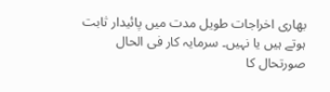بھاری اخراجات طویل مدت میں پائیدار ثابت ہوتے ہیں یا نہیں۔ سرمایہ کار فی الحال صورتحال کا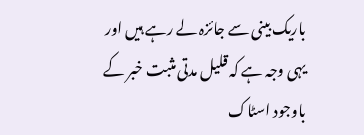باریک بینی سے جائزہ لے رہے ہیں اور یہی وجہ ہے کہ قلیل مدتی مثبت خبر کے باوجود اسٹاک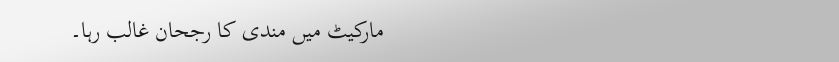مارکیٹ میں مندی کا رجحان غالب رہا۔